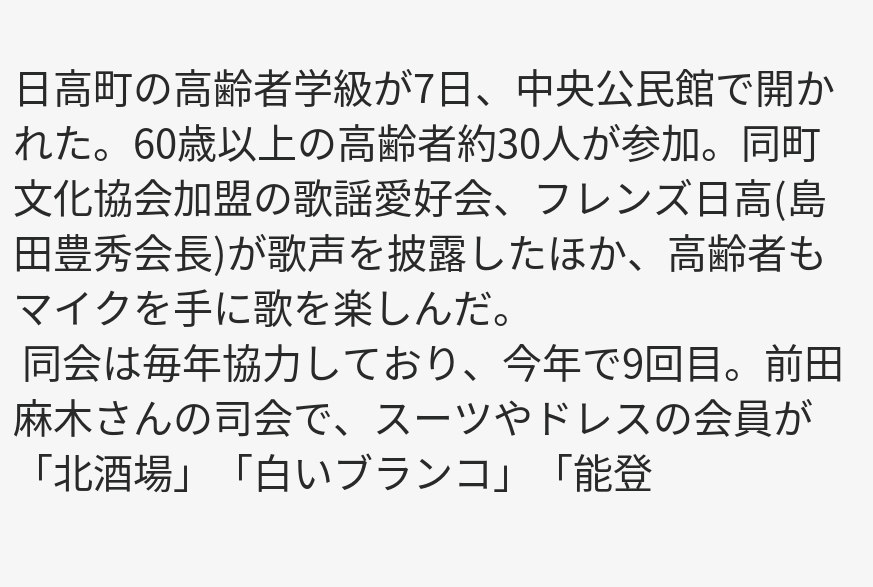日高町の高齢者学級が7日、中央公民館で開かれた。60歳以上の高齢者約30人が参加。同町文化協会加盟の歌謡愛好会、フレンズ日高(島田豊秀会長)が歌声を披露したほか、高齢者もマイクを手に歌を楽しんだ。
 同会は毎年協力しており、今年で9回目。前田麻木さんの司会で、スーツやドレスの会員が「北酒場」「白いブランコ」「能登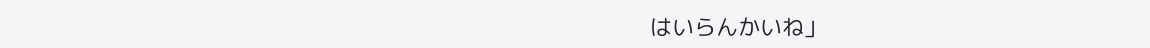はいらんかいね」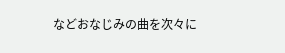などおなじみの曲を次々に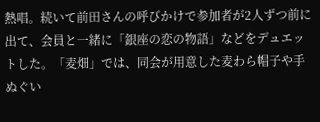熱唱。続いて前田さんの呼びかけで参加者が2人ずつ前に出て、会員と一緒に「銀座の恋の物語」などをデュエットした。「麦畑」では、同会が用意した麦わら帽子や手ぬぐい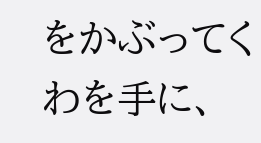をかぶってくわを手に、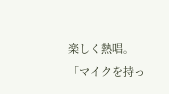楽しく熱唱。「マイクを持っ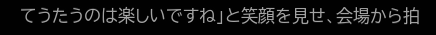てうたうのは楽しいですね」と笑顔を見せ、会場から拍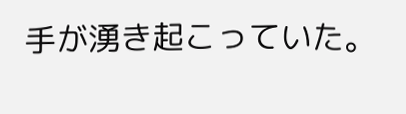手が湧き起こっていた。